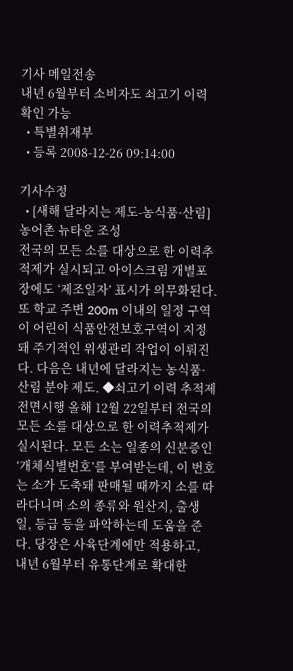기사 메일전송
내년 6월부터 소비자도 쇠고기 이력 확인 가능
  • 특별취재부
  • 등록 2008-12-26 09:14:00

기사수정
  • [새해 달라지는 제도-농식품·산림] 농어촌 뉴타운 조성
전국의 모든 소를 대상으로 한 이력추적제가 실시되고 아이스크림 개별포장에도 ‘제조일자’ 표시가 의무화된다. 또 학교 주변 200m 이내의 일정 구역이 어린이 식품안전보호구역이 지정돼 주기적인 위생관리 작업이 이뤄진다. 다음은 내년에 달라지는 농식품·산림 분야 제도. ◆쇠고기 이력 추적제 전면시행 올해 12월 22일부터 전국의 모든 소를 대상으로 한 이력추적제가 실시된다. 모든 소는 일종의 신분증인 ‘개체식별번호’를 부여받는데, 이 번호는 소가 도축돼 판매될 때까지 소를 따라다니며 소의 종류와 원산지, 출생일, 등급 등을 파악하는데 도움을 준다. 당장은 사육단계에만 적용하고, 내년 6월부터 유통단계로 확대한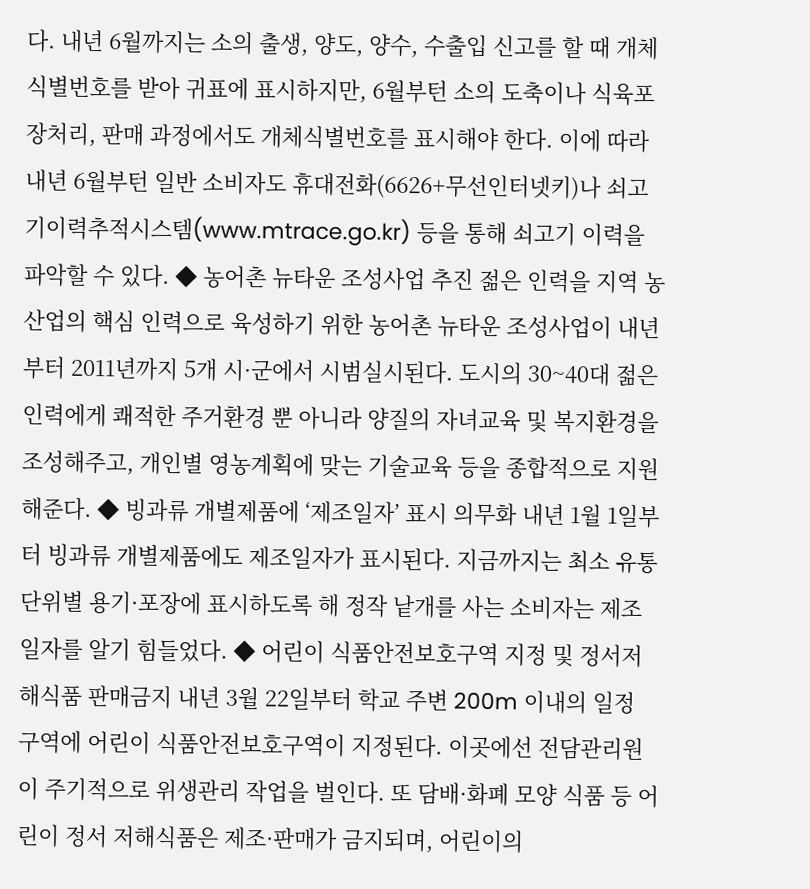다. 내년 6월까지는 소의 출생, 양도, 양수, 수출입 신고를 할 때 개체식별번호를 받아 귀표에 표시하지만, 6월부턴 소의 도축이나 식육포장처리, 판매 과정에서도 개체식별번호를 표시해야 한다. 이에 따라 내년 6월부턴 일반 소비자도 휴대전화(6626+무선인터넷키)나 쇠고기이력추적시스템(www.mtrace.go.kr) 등을 통해 쇠고기 이력을 파악할 수 있다. ◆ 농어촌 뉴타운 조성사업 추진 젊은 인력을 지역 농산업의 핵심 인력으로 육성하기 위한 농어촌 뉴타운 조성사업이 내년부터 2011년까지 5개 시·군에서 시범실시된다. 도시의 30~40대 젊은 인력에게 쾌적한 주거환경 뿐 아니라 양질의 자녀교육 및 복지환경을 조성해주고, 개인별 영농계획에 맞는 기술교육 등을 종합적으로 지원해준다. ◆ 빙과류 개별제품에 ‘제조일자’ 표시 의무화 내년 1월 1일부터 빙과류 개별제품에도 제조일자가 표시된다. 지금까지는 최소 유통단위별 용기·포장에 표시하도록 해 정작 낱개를 사는 소비자는 제조일자를 알기 힘들었다. ◆ 어린이 식품안전보호구역 지정 및 정서저해식품 판매금지 내년 3월 22일부터 학교 주변 200m 이내의 일정 구역에 어린이 식품안전보호구역이 지정된다. 이곳에선 전담관리원이 주기적으로 위생관리 작업을 벌인다. 또 담배·화폐 모양 식품 등 어린이 정서 저해식품은 제조·판매가 금지되며, 어린이의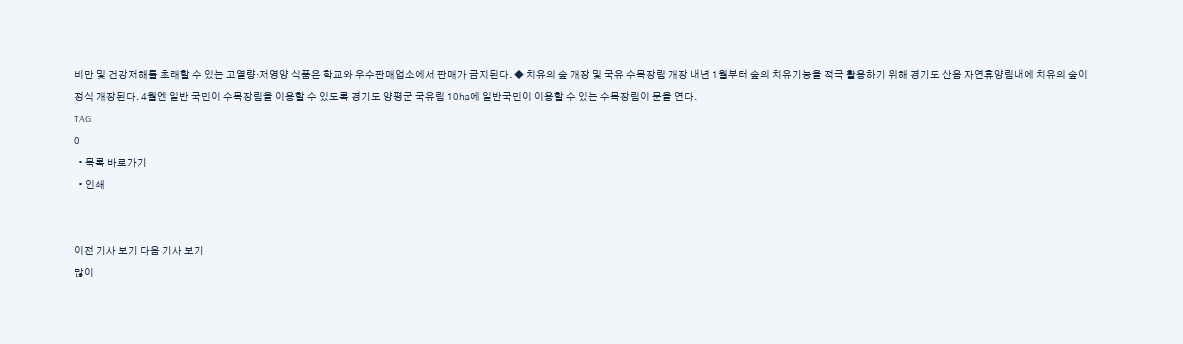비만 및 건강저해를 초래할 수 있는 고열량·저영양 식품은 학교와 우수판매업소에서 판매가 금지된다. ◆ 치유의 숲 개장 및 국유 수목장림 개장 내년 1월부터 숲의 치유기능을 적극 활용하기 위해 경기도 산음 자연휴양림내에 치유의 숲이 정식 개장된다. 4월엔 일반 국민이 수목장림을 이용할 수 있도록 경기도 양평군 국유림 10㏊에 일반국민이 이용할 수 있는 수목장림이 문을 연다.
TAG
0
  • 목록 바로가기
  • 인쇄


이전 기사 보기 다음 기사 보기
많이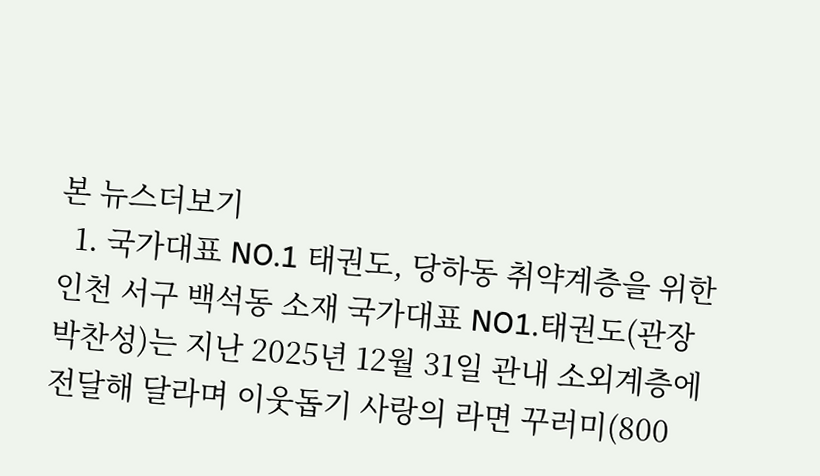본 뉴스더보기
  1. 국가대표 NO.1 태권도, 당하동 취약계층을 위한 인천 서구 백석동 소재 국가대표 NO1.태권도(관장 박찬성)는 지난 2025년 12월 31일 관내 소외계층에 전달해 달라며 이웃돕기 사랑의 라면 꾸러미(800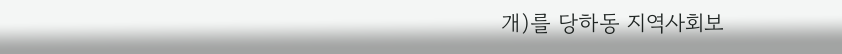개)를 당하동 지역사회보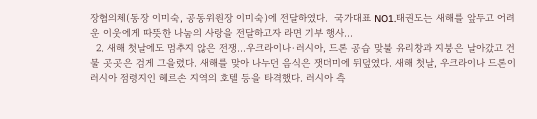장협의체(동장 이미숙, 공동위원장 이미숙)에 전달하였다.  국가대표 NO1.태권도는 새해를 앞두고 어려운 이웃에게 따뜻한 나눔의 사랑을 전달하고자 라면 기부 행사...
  2. 새해 첫날에도 멈추지 않은 전쟁…우크라이나·러시아, 드론 공습 맞불 유리창과 지붕은 날아갔고 건물 곳곳은 검게 그을렸다. 새해를 맞아 나누던 음식은 잿더미에 뒤덮였다. 새해 첫날, 우크라이나 드론이 러시아 점령지인 헤르손 지역의 호텔 등을 타격했다. 러시아 측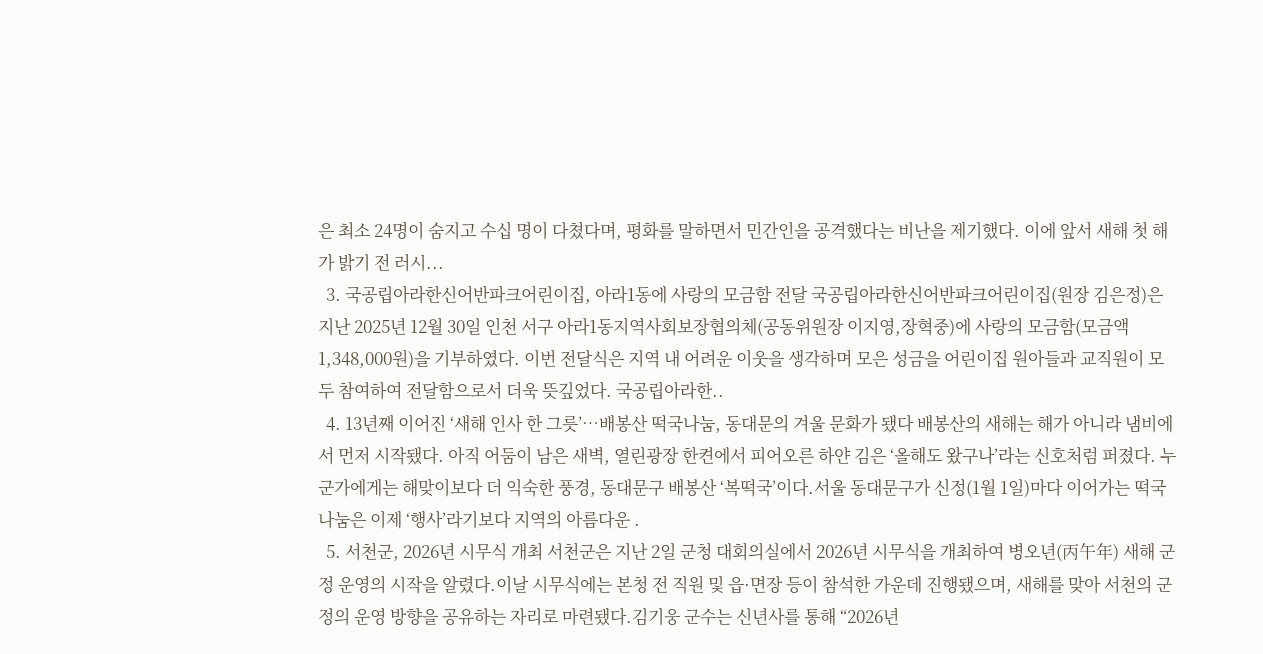은 최소 24명이 숨지고 수십 명이 다쳤다며, 평화를 말하면서 민간인을 공격했다는 비난을 제기했다. 이에 앞서 새해 첫 해가 밝기 전 러시...
  3. 국공립아라한신어반파크어린이집, 아라1동에 사랑의 모금함 전달 국공립아라한신어반파크어린이집(원장 김은정)은 지난 2025년 12월 30일 인천 서구 아라1동지역사회보장협의체(공동위원장 이지영,장혁중)에 사랑의 모금함(모금액 1,348,000원)을 기부하였다. 이번 전달식은 지역 내 어려운 이웃을 생각하며 모은 성금을 어린이집 원아들과 교직원이 모두 참여하여 전달함으로서 더욱 뜻깊었다. 국공립아라한..
  4. 13년째 이어진 ‘새해 인사 한 그릇’…배봉산 떡국나눔, 동대문의 겨울 문화가 됐다 배봉산의 새해는 해가 아니라 냄비에서 먼저 시작됐다. 아직 어둠이 남은 새벽, 열린광장 한켠에서 피어오른 하얀 김은 ‘올해도 왔구나’라는 신호처럼 퍼졌다. 누군가에게는 해맞이보다 더 익숙한 풍경, 동대문구 배봉산 ‘복떡국’이다.서울 동대문구가 신정(1월 1일)마다 이어가는 떡국 나눔은 이제 ‘행사’라기보다 지역의 아름다운 .
  5. 서천군, 2026년 시무식 개최 서천군은 지난 2일 군청 대회의실에서 2026년 시무식을 개최하여 병오년(丙午年) 새해 군정 운영의 시작을 알렸다.이날 시무식에는 본청 전 직원 및 읍·면장 등이 참석한 가운데 진행됐으며, 새해를 맞아 서천의 군정의 운영 방향을 공유하는 자리로 마련됐다.김기웅 군수는 신년사를 통해 “2026년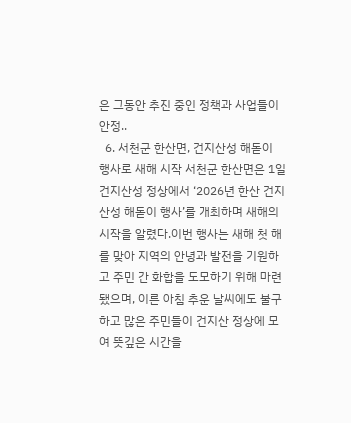은 그동안 추진 중인 정책과 사업들이 안정..
  6. 서천군 한산면, 건지산성 해돋이 행사로 새해 시작 서천군 한산면은 1일 건지산성 정상에서 ‘2026년 한산 건지산성 해돋이 행사’를 개최하며 새해의 시작을 알렸다.이번 행사는 새해 첫 해를 맞아 지역의 안녕과 발전을 기원하고 주민 간 화합을 도모하기 위해 마련됐으며, 이른 아침 추운 날씨에도 불구하고 많은 주민들이 건지산 정상에 모여 뜻깊은 시간을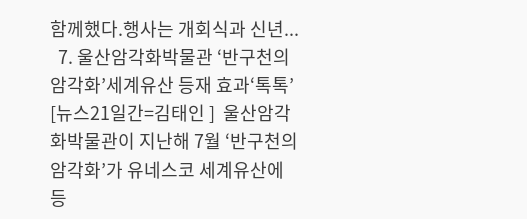함께했다.행사는 개회식과 신년...
  7. 울산암각화박물관 ‘반구천의 암각화’세계유산 등재 효과‘톡톡’ [뉴스21일간=김태인 ]  울산암각화박물관이 지난해 7월 ‘반구천의 암각화’가 유네스코 세계유산에 등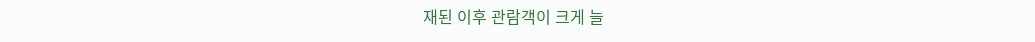재된 이후 관람객이 크게 늘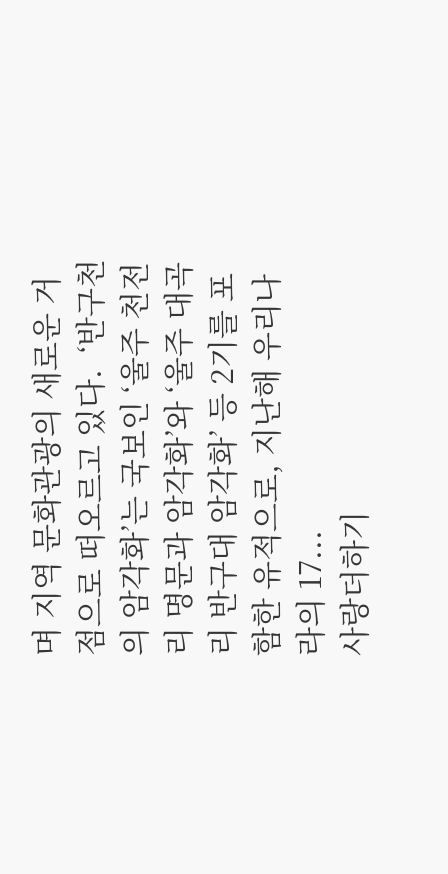며 지역 문화관광의 새로운 거점으로 떠오르고 있다.  ‘반구천의 암각화’는 국보인 ‘울주 천전리 명문과 암각화’와 ‘울주 대곡리 반구대 암각화’ 등 2기를 포함한 유적으로, 지난해 우리나라의 17...
사랑더하기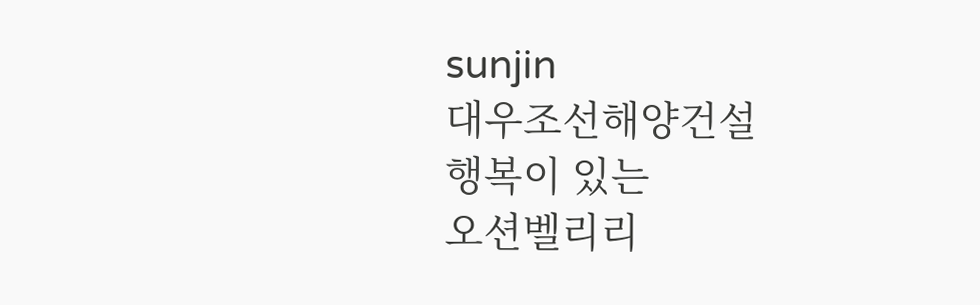sunjin
대우조선해양건설
행복이 있는
오션벨리리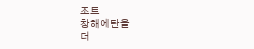조트
창해에탄올
더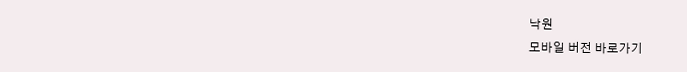낙원
모바일 버전 바로가기